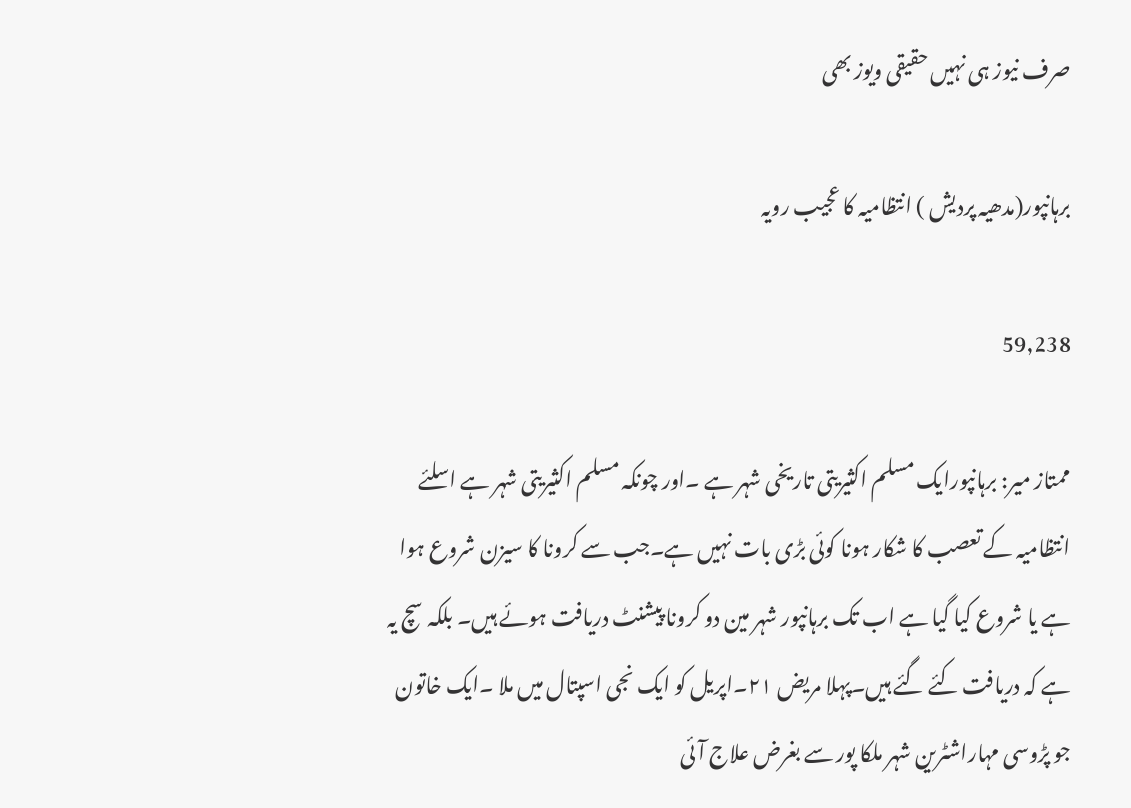صرف نیوز ہی نہیں حقیقی ویوز بھی

برہانپور(مدھیہ پردیش ) انتظامیہ کا عجیب رویہ

59,238

ممتاز میر: برہانپورایک مسلم اکثیریتی تاریخی شہر ہے ۔اور چونکہ مسلم اکثیریتی شہر ہے اسلئے انتظامیہ کے تعصب کا شکار ہونا کوئی بڑی بات نہیں ہے۔جب سے کرونا کا سیزن شروع ہوا ہے یا شروع کیا گیا ہے اب تک برہانپور شہر مین دو کرونا پیشنٹ دریافت ہوئے ہیں۔ بلکہ سچ یہ ہے کہ دریافت کئے گئے ہیں۔پہلا مریض ۲۱۔اپریل کو ایک نجی اسپتال میں ملا ۔ایک خاتون جو پڑوسی مہاراشٹرین شہر ملکا پور سے بغرض علاج آئی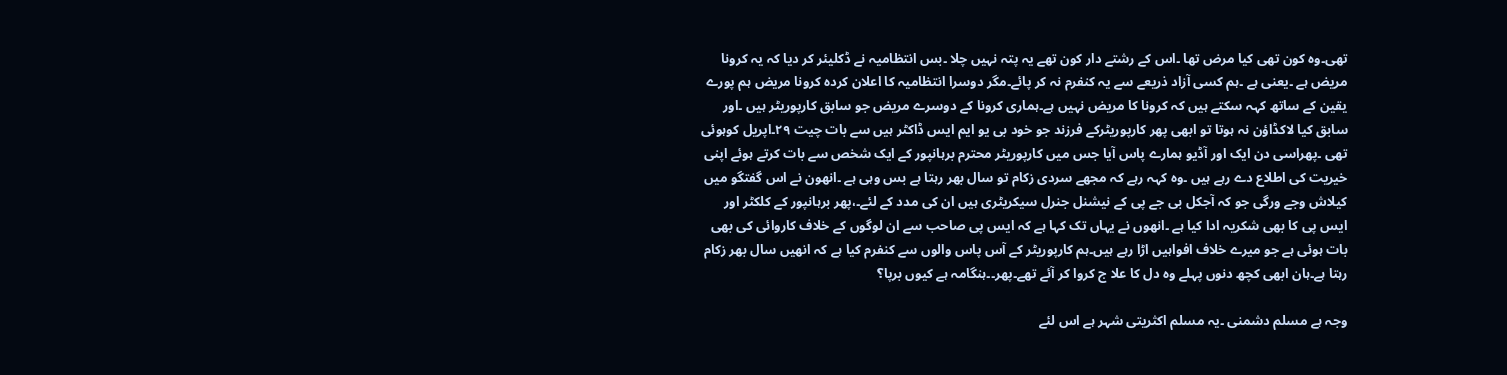تھی۔وہ کون تھی کیا مرض تھا ۔اس کے رشتے دار کون تھے یہ پتہ نہیں چلا ۔بس انتظامیہ نے ڈکلیئر کر دیا کہ یہ کرونا مریض ہے ۔یعنی ہے ۔ہم کسی آزاد ذریعے سے یہ کنفرم نہ کر پائے۔مگر دوسرا انتظامیہ کا اعلان کردہ کرونا مریض ہم پورے یقین کے ساتھ کہہ سکتے ہیں کہ کرونا کا مریض نہیں ہے۔ہماری کرونا کے دوسرے مریض جو سابق کارپوریٹر ہیں ۔اور سابق کیا لاکڈاؤن نہ ہوتا تو ابھی پھر کارپوریٹرکے فرزند جو خود بی یو ایم ایس ڈاکٹر ہیں سے بات چیت ۲۹۔اپریل کوہوئی تھی ۔پھراسی دن ایک اور آڈیو ہمارے پاس آیا جس میں کارپوریٹر محترم برہانپور کے ایک شخص سے بات کرتے ہوئے اپنی خیریت کی اطلاع دے رہے ہیں ۔وہ کہہ رہے کہ مجھے سردی زکام تو سال بھر رہتا ہے بس وہی ہے ۔انھون نے اس گفتگو میں کیلاش وجے ورگی جو کہ آجکل بی جے پی کے نیشنل جنرل سیکریٹری ہیں ان کی مدد کے لئے۔،پھر برہانپور کے کلکٹر اور ایس پی کا بھی شکریہ ادا کیا ہے ۔انھوں نے یہاں تک کہا ہے کہ ایس پی صاحب سے ان لوگوں کے خلاف کاروائی کی بھی بات ہوئی ہے جو میرے خلاف افواہیں اڑا رہے ہیں۔ہم کارپوریٹر کے آس پاس والوں سے کنفرم کیا ہے کہ انھیں سال بھر زکام رہتا ہے۔ہان ابھی کچھ دنوں پہلے وہ دل کا علا ج کروا کر آئے تھے۔پھر۔۔ہنگامہ ہے کیوں برپا؟

وجہ ہے مسلم دشمنی ۔یہ مسلم اکثریتی شہر ہے اس لئے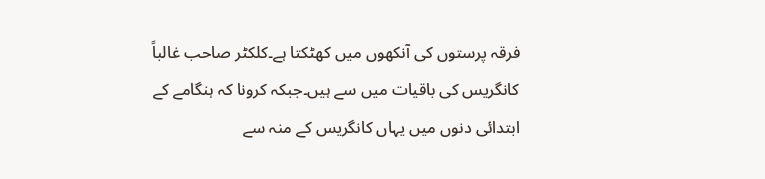فرقہ پرستوں کی آنکھوں میں کھٹکتا ہے۔کلکٹر صاحب غالباً کانگریس کی باقیات میں سے ہیں۔جبکہ کرونا کہ ہنگامے کے ابتدائی دنوں میں یہاں کانگریس کے منہ سے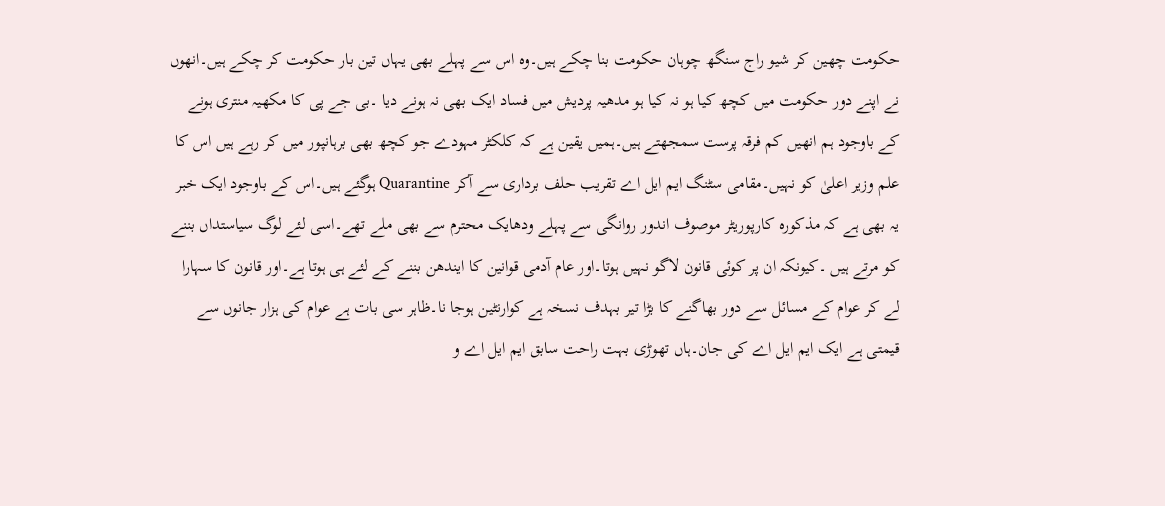حکومت چھین کر شیو راج سنگھ چوہان حکومت بنا چکے ہیں۔وہ اس سے پہلے بھی یہاں تین بار حکومت کر چکے ہیں۔انھوں نے اپنے دور حکومت میں کچھ کیا ہو نہ کیا ہو مدھیہ پردیش میں فساد ایک بھی نہ ہونے دیا ۔بی جے پی کا مکھیہ منتری ہونے کے باوجود ہم انھیں کم فرقہ پرست سمجھتے ہیں۔ہمیں یقین ہے کہ کلکٹر مہودے جو کچھ بھی برہانپور میں کر رہے ہیں اس کا علم وزیر اعلیٰ کو نہیں۔مقامی سٹنگ ایم ایل اے تقریب حلف برداری سے آکر Quarantine ہوگئے ہیں۔اس کے باوجود ایک خبر یہ بھی ہے کہ مذکورہ کارپوریٹر موصوف اندور روانگی سے پہلے ودھایک محترم سے بھی ملے تھے۔اسی لئے لوگ سیاستداں بننے کو مرتے ہیں ۔کیونکہ ان پر کوئی قانون لاگو نہیں ہوتا۔اور عام آدمی قوانین کا ایندھن بننے کے لئے ہی ہوتا ہے۔اور قانون کا سہارا لے کر عوام کے مسائل سے دور بھاگنے کا بڑا تیر بہدف نسخہ ہے کوارنٹین ہوجا نا۔ظاہر سی بات ہے عوام کی ہزار جانوں سے قیمتی ہے ایک ایم ایل اے کی جان۔ہاں تھوڑی بہت راحت سابق ایم ایل اے و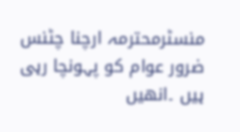منسٹرمحترمہ ارچنا چٹنس ضرور عوام کو پہونچا رہی ہیں ۔انھیں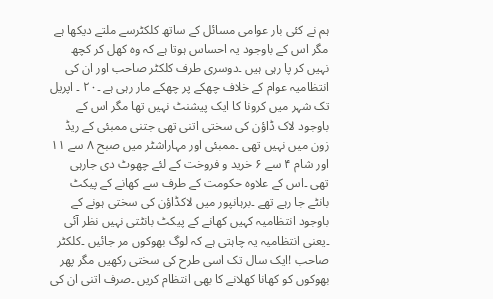ہم نے کئی بار عوامی مسائل کے ساتھ کلکٹرسے ملتے دیکھا ہے مگر اس کے باوجود یہ احساس ہوتا ہے کہ وہ کھل کر کچھ نہیں کر پا رہی ہیں ۔دوسری طرف کلکٹر صاحب اور ان کی انتظامیہ عوام کے خلاف چھکے پر چھکے مار رہی ہے ۔۲۰ ۔ اپریل تک شہر میں کرونا کا ایک پیشنٹ نہیں تھا مگر اس کے باوجود لاک ڈاؤن کی سختی اتنی تھی جتنی ممبئی کے ریڈ زون میں نہیں تھی ۔ممبئی اور مہاراشٹر میں صبح ۸ سے ۱۱ اور شام ۴ سے ۶ خرید و فروخت کے لئے چھوٹ دی جارہی تھی ۔اس کے علاوہ حکومت کے طرف سے کھانے کے پیکٹ بانٹے جا رہے تھے ۔برہانپور میں لاکڈاؤن کی سختی ہونے کے باوجود انتظامیہ کہیں کھانے کے پیکٹ بانٹتی نہیں نظر آئی ۔یعنی انتظامیہ یہ چاہتی ہے کہ لوگ بھوکوں مر جائیں ۔کلکٹر صاحب !ایک سال تک اسی طرح کی سختی رکھیں مگر پھر بھوکوں کو کھانا کھلانے کا بھی انتظام کریں ۔صرف اتنی ان کی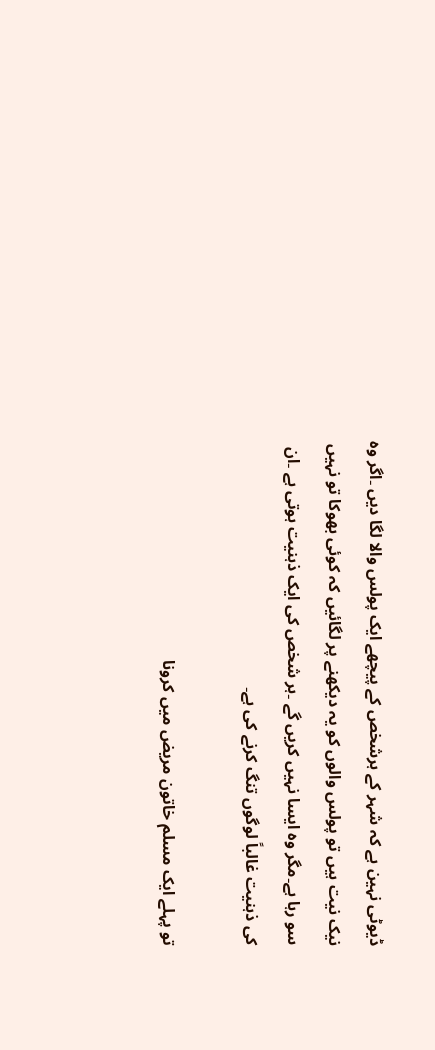ڈیوٹی نہین ہے کہ شہر کے ہرشخص کے پیچھے ایک پولس والا لگا دیں ۔اگر وہ نیک نیت ہیں تو پولس والوں کو یہ دیکھنے پر لگائیں کہ کوئی بھوکا تو نہیں سو رہا ہے۔مگر وہ ایسا نہیں کریں گے ۔ہر شخص کی ایک ذہنیت ہوتی ہے ۔ان کی ذہنیت غالباً لوگوں تنگ کرنے کی ہے۔

تو پہلے ایک مسلم خاتون مریض میں کرونا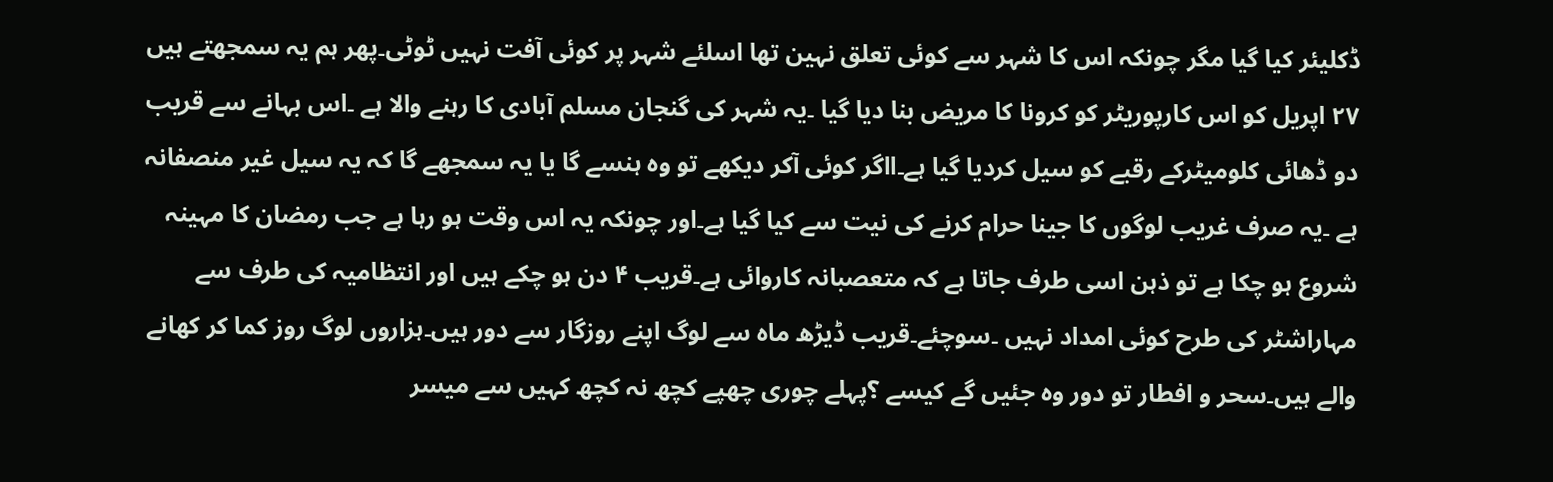ڈکلیئر کیا گیا مگر چونکہ اس کا شہر سے کوئی تعلق نہین تھا اسلئے شہر پر کوئی آفت نہیں ٹوٹی۔پھر ہم یہ سمجھتے ہیں ۲۷ اپریل کو اس کارپوریٹر کو کرونا کا مریض بنا دیا گیا ۔یہ شہر کی گنجان مسلم آبادی کا رہنے والا ہے ۔اس بہانے سے قریب دو ڈھائی کلومیٹرکے رقبے کو سیل کردیا گیا ہے۔ااگر کوئی آکر دیکھے تو وہ ہنسے گا یا یہ سمجھے گا کہ یہ سیل غیر منصفانہ ہے ۔یہ صرف غریب لوگوں کا جینا حرام کرنے کی نیت سے کیا گیا ہے۔اور چونکہ یہ اس وقت ہو رہا ہے جب رمضان کا مہینہ شروع ہو چکا ہے تو ذہن اسی طرف جاتا ہے کہ متعصبانہ کاروائی ہے۔قریب ۴ دن ہو چکے ہیں اور انتظامیہ کی طرف سے مہاراشٹر کی طرح کوئی امداد نہیں ۔سوچئے۔قریب ڈیڑھ ماہ سے لوگ اپنے روزگار سے دور ہیں۔ہزاروں لوگ روز کما کر کھانے والے ہیں۔سحر و افطار تو دور وہ جئیں گے کیسے ؟پہلے چوری چھپے کچھ نہ کچھ کہیں سے میسر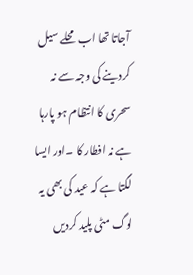آجاتا تھا اب محلے سیل کردینے کی وجہ سے نہ سحری کا انتظام ہو پارہا ہے نہ افطار کا ۔اور ایسا لگتا ہے کہ عید کی بھی یہ لوگ مٹی پلید کردیں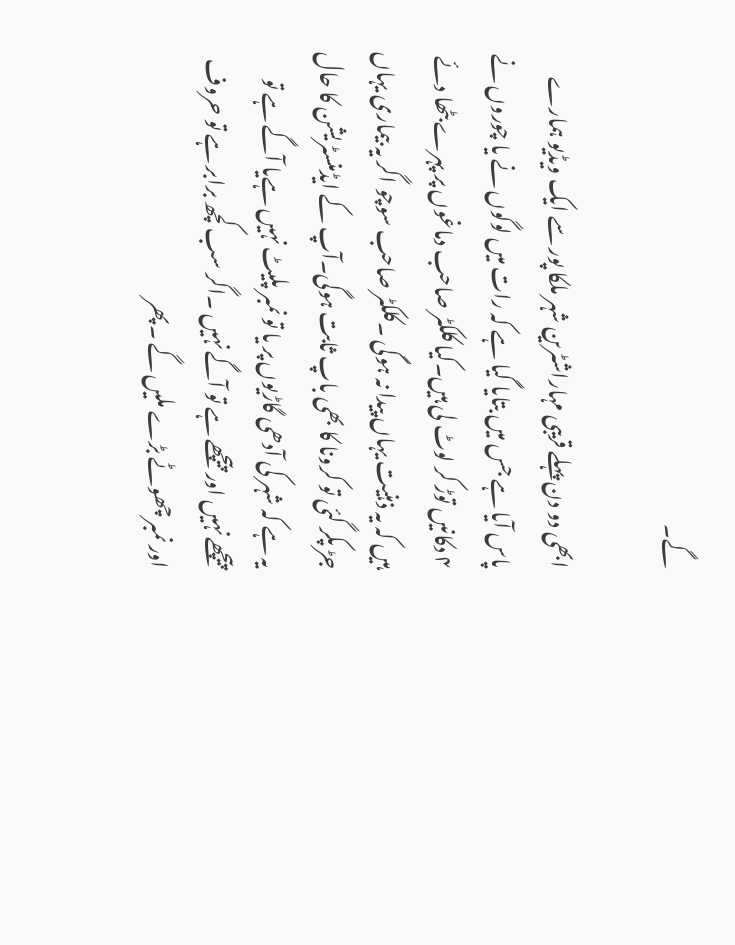گے۔

ابھی دو دن پہلے قریبی مہاراشٹرین شہر ملکا پور سے ایک ویڈیو ہمارے پاس آیا ہے جس میں بتایا گیا ہے کہ رات میں لوگوں نے یا چوروں نے ۴ دکانیں توڑ کر لوٹ لی ہیں۔کیا کلکٹر صاحب دماغوں پر پہرے بٹھا دئے ہیں کہ یہ ذہنیت یہاں پیدا نہ ہوگی ۔کلکٹر صاحب سوچو اگر یہ بیماری یہاں جڑ پکر گئی تو کرونا کا بھی باپ ثابت ہوگی۔آپ کے ایڈمنسٹریشن کا حال یہ ہے کہ شہر کی آدھی گاڑیوں پر یا تو نمبر پلیٹ نہیں ہےیا آگے ہے تو پیچھے نہیں اور پیچھے ہے تو آگے نہیں ۔اگر سب کچھ برابر ہے تو حروف اور نمبر چھوٹے بڑے ملیں گے ۔پھر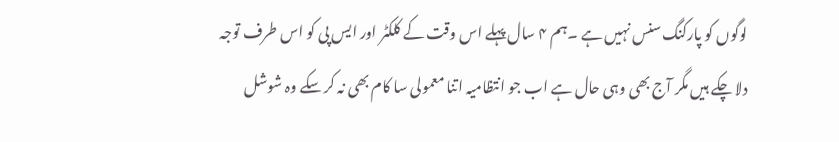لوگوں کو پارکنگ سنس نہیں ہے ۔ہم ۴ سال پہلے اس وقت کے کلکٹر اور ایس پی کو اس طرف توجہ دلا چکے ہیں مگر آج بھی وہی حال ہے اب جو انتظامیہ اتنا معمولی سا کام بھی نہ کر سکے وہ شوشل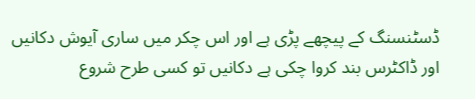ڈسٹنسنگ کے پیچھے پڑی ہے اور اس چکر میں ساری آیوش دکانیں اور ڈاکٹرس بند کروا چکی ہے دکانیں تو کسی طرح شروع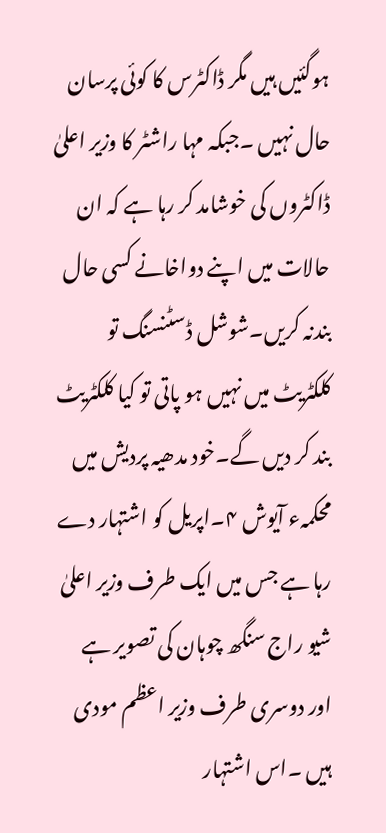ہوگئیں ہیں مگر ڈاکٹرس کا کوئی پرسان حال نہیں ۔جبکہ مہا راشٹر کا وزیر اعلیٰ ڈاکٹروں کی خوشامد کر رہا ہے کہ ان حالات میں اپنے دواخانے کسی حال بندنہ کریں۔شوشل ڈسٹنسنگ تو کلکٹریٹ میں نہیں ہو پاتی تو کیا کلکٹریٹ بند کر دیں گے۔خود مدھیہ پردیش میں محکمہء آیوش ۴۔اپریل کو اشتہار دے رہا ہے جس میں ایک طرف وزیر اعلیٰ شیو راج سنگھ چوہان کی تصویر ہے اور دوسری طرف وزیر اعظم مودی ہیں ۔اس اشتہار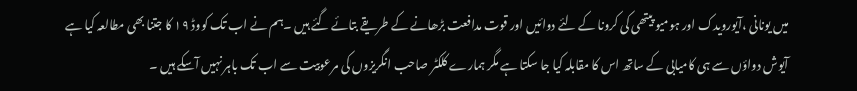میں یونانی ،آیورویدک اور ہومیو پیتھی کی کرونا کے لئے دوائیں اور قوت مدافعت بڑھانے کے طریقے بتائے گئے ہیں ۔ہم نے اب تک کووڈ ۱۹ کا جتنا بھی مطالعہ کیا ہے آیوش دواؤں سے ہی کامیابی کے ساتھ اس کا مقابلہ کیا جا سکتا ہے مگر ہمارے کلکٹر صاحب انگریزوں کی مرعوبیت سے اب تک باہر نہیں آسکے ہیں ۔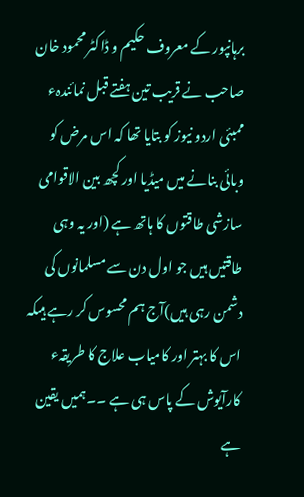برہانپور کے معروف حکیم و ڈاکٹر محمود خان صاحب نے قریب تین ہفتے قبل نمائندہء ممبئی اردو نیوز کو بتایا تھا کہ اس مرض کو وبائی بنانے میں میڈیا اور کچھ بین الاقوامی سازشی طاقتوں کا ہاتھ ہے (اور یہ وہی طاقتیں ہیں جو اول دن سے مسلمانوں کی دشمن رہی ہیں)آج ہم محسوس کر رہے ہیںکہ اس کا بہتر اور کامیاب علاج کا طریقہء کارآیوش کے پاس ہی ہے ۔۔ہمیں یقین ہے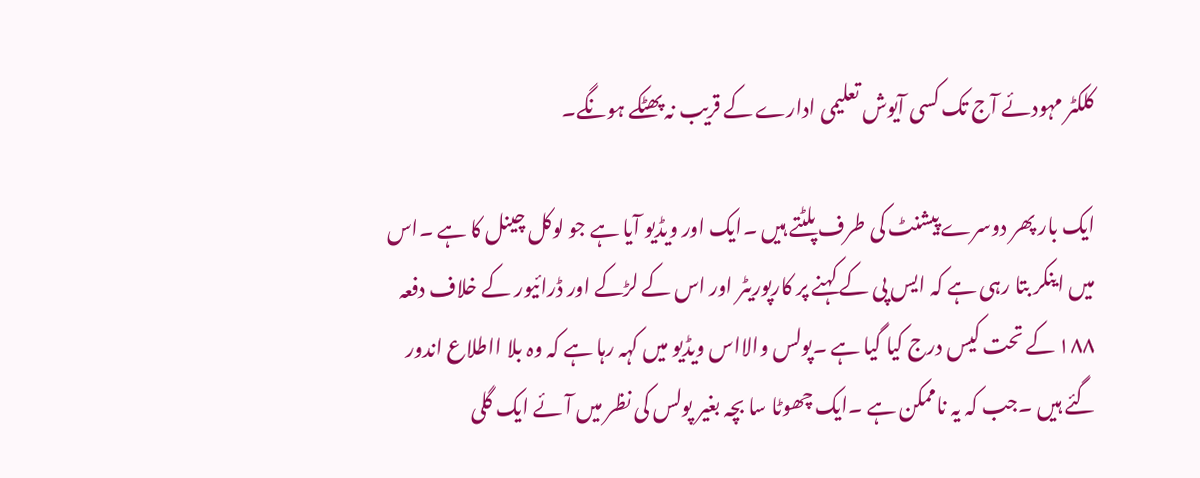کلکٹر مہودئے آج تک کسی آیوش تعلیمی ادارے کے قریب نہ پھٹکے ہونگے۔

ایک بار پھر دوسرے پیشنٹ کی طرف پلٹتے ہیں ۔ایک اور ویڈیو آیا ہے جو لوکل چینل کا ہے ۔اس میں اینکر بتا رہی ہے کہ ایس پی کے کہنے پر کارپوریٹر اور اس کے لڑکے اور ڈرائیور کے خلاف دفعہ ۱۸۸ کے تحت کیس درج کیا گیا ہے ۔پولس والااس ویڈیو میں کہہ رہا ہے کہ وہ بلا ااطلاع اندور گئے ہیں ۔جب کہ یہ ناممکن ہے ۔ایک چھوٹا سا بچہ بغیر پولس کی نظر میں آئے ایک گلی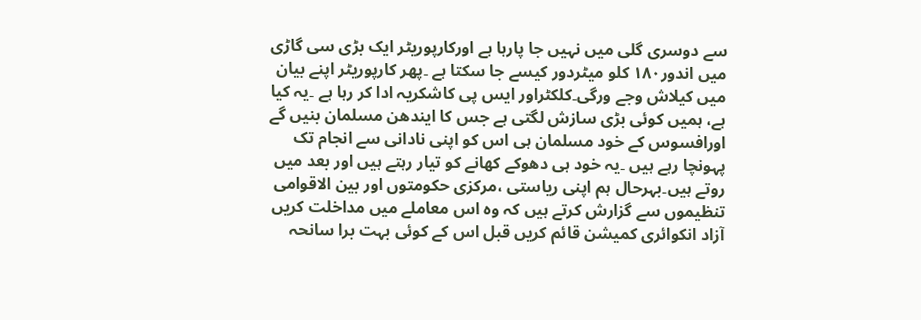سے دوسری گلی میں نہیں جا پارہا ہے اورکارپوریٹر ایک بڑی سی گاڑی میں اندور۱۸۰ کلو میٹردور کیسے جا سکتا ہے ۔پھر کارپوریٹر اپنے بیان میں کیلاش وجے ورگی۔کلکٹراور ایس پی کاشکریہ ادا کر رہا ہے ۔یہ کیا ہے، ہمیں کوئی بڑی سازش لگتی ہے جس کا ایندھن مسلمان بنیں گے اورافسوس کے خود مسلمان ہی اس کو اپنی نادانی سے انجام تک پہونچا رہے ہیں ۔یہ خود ہی دھوکے کھانے کو تیار رہتے ہیں اور بعد میں روتے ہیں۔بہرحال ہم اپنی ریاستی ،مرکزی حکومتوں اور بین الاقوامی تنظیموں سے گزارش کرتے ہیں کہ وہ اس معاملے میں مداخلت کریں آزاد انکوائری کمیشن قائم کریں قبل اس کے کوئی بہت برا سانحہ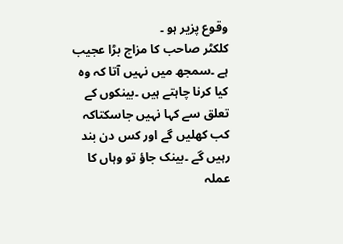وقوع پزیر ہو ۔
کلکٹر صاحب کا مزاج بڑا عجیب ہے ۔سمجھ میں نہیں آتا کہ وہ کیا کرنا چاہتے ہیں ۔بینکوں کے تعلق سے کہا نہیں جاسکتاکہ کب کھلیں گے اور کس دن بند رہیں گے ۔بینک جاؤ تو وہاں کا عملہ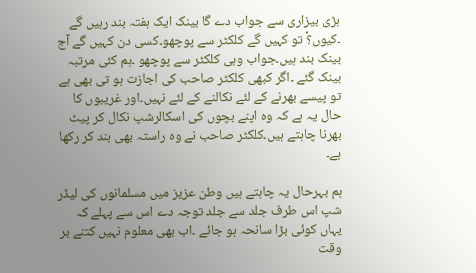بڑی بیزاری سے جواب دے گا بینک ایک ہفتہ بند رہیں گے ۔کیوں؟ْ تو کہیں گے کلکٹر سے پوچھو۔کسی دن کہیں گے آج بینک بند ہیں۔جواب وہی کلکٹر سے پوچھو ۔ہم کئی مرتبہ بینک گئے ۔اگر کبھی کلکٹر صاحب کی اجازت ہو تی بھی ہے تو پیسے بھرنے کے لئے نکالنے کے لئے نہیں۔اور غریبوں کا حال یہ ہے کہ وہ اپنے بچوں کی اسکالرشپ نکال کر پیٹ بھرنا چاہتے ہیں۔کلکٹر صاحب نے وہ راستہ بھی بند کر رکھا ہے۔

ہم بہرحال یہ چاہتے ہیں وطن عزیز میں مسلمانوں کی لیڈر شپ اس طرف جلد سے جلد توجہ دے اس سے پہلے کہ یہاں کوئی بڑا سانحہ ہو جائے ۔اب بھی معلوم نہیں کتنے بر وقت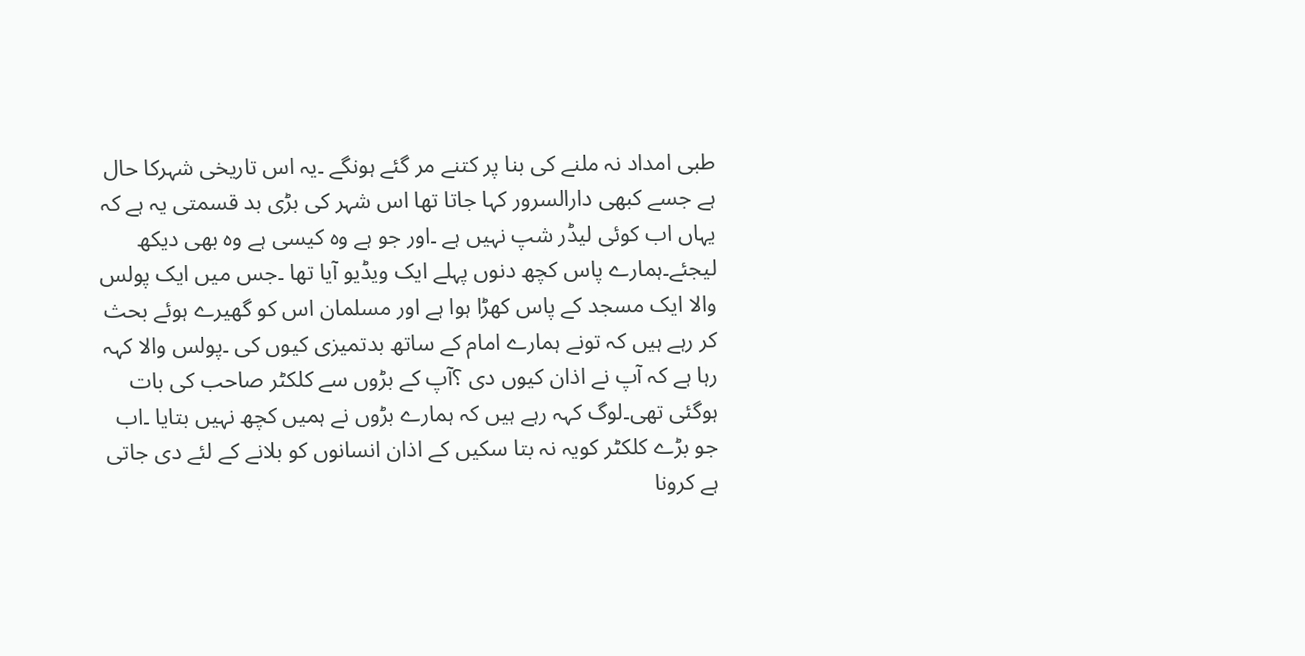طبی امداد نہ ملنے کی بنا پر کتنے مر گئے ہونگے ۔یہ اس تاریخی شہرکا حال ہے جسے کبھی دارالسرور کہا جاتا تھا اس شہر کی بڑی بد قسمتی یہ ہے کہ یہاں اب کوئی لیڈر شپ نہیں ہے ۔اور جو ہے وہ کیسی ہے وہ بھی دیکھ لیجئے۔ہمارے پاس کچھ دنوں پہلے ایک ویڈیو آیا تھا ۔جس میں ایک پولس والا ایک مسجد کے پاس کھڑا ہوا ہے اور مسلمان اس کو گھیرے ہوئے بحث کر رہے ہیں کہ تونے ہمارے امام کے ساتھ بدتمیزی کیوں کی ۔پولس والا کہہ رہا ہے کہ آپ نے اذان کیوں دی ؟آپ کے بڑوں سے کلکٹر صاحب کی بات ہوگئی تھی۔لوگ کہہ رہے ہیں کہ ہمارے بڑوں نے ہمیں کچھ نہیں بتایا ۔اب جو بڑے کلکٹر کویہ نہ بتا سکیں کے اذان انسانوں کو بلانے کے لئے دی جاتی ہے کرونا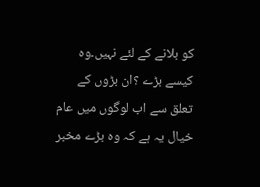کو بلانے کے لئے نہیں۔وہ کیسے بڑے ؟ان بڑوں کے تعلق سے اب لوگوں میں عام خیال یہ ہے کہ وہ بڑے مخبر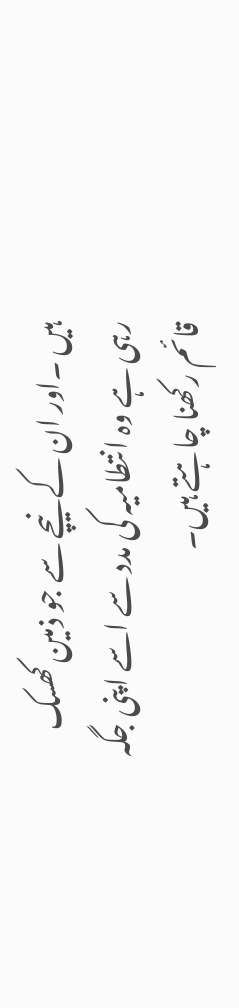ہیں ۔اور ان کے نیچے سے جو ذمین کھسک رہی ہے وہ انتطامیہ کی مدد سے اسے اپنی جگہ قائم رکھنا چاہتے ہیں۔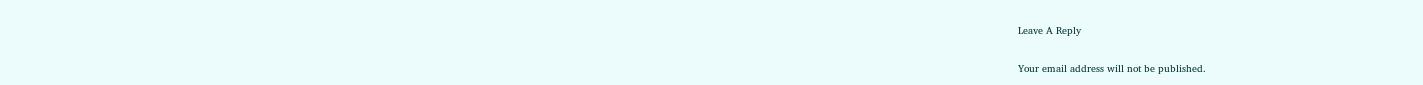Leave A Reply

Your email address will not be published.